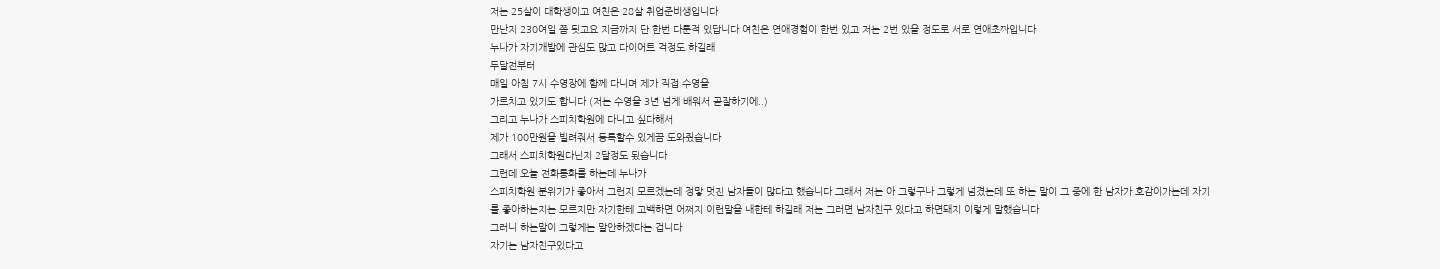저는 25살이 대학생이고 여친은 28살 취업준비생입니다
만난지 230여일 쯤 됫고요 지금까지 단 한번 다툰적 있답니다 여친은 연애경험이 한번 있고 저는 2번 있을 정도로 서로 연애초짜입니다
누나가 자기개발에 관심도 많고 다이어트 걱정도 하길래
두달전부터
매일 아침 7시 수영장에 함께 다니며 제가 직접 수영을
가르치고 있기도 합니다 (저는 수영을 3년 넘게 배워서 곧잘하기에..)
그리고 누나가 스피치학원에 다니고 싶다해서
제가 100만원을 빌려줘서 등록할수 있게끔 도와줬습니다
그래서 스피치학원다닌지 2달정도 됬습니다
그런데 오늘 전화통화를 하는데 누나가
스피치학원 분위기가 좋아서 그런지 모르겠는데 정맣 멋진 남자들이 많다고 했습니다 그래서 저는 아 그렇구나 그렇게 넘겼는데 또 하는 말이 그 중에 한 남자가 호감이가는데 자기를 좋아하는지는 모르지만 자기한테 고백하면 어쩌지 이런말을 내한테 하길래 저는 그러면 남자친구 있다고 하면돼지 이렇게 말했습니다
그러니 하는말이 그렇게는 말안하겠다는 겁니다
자기는 남자친구있다고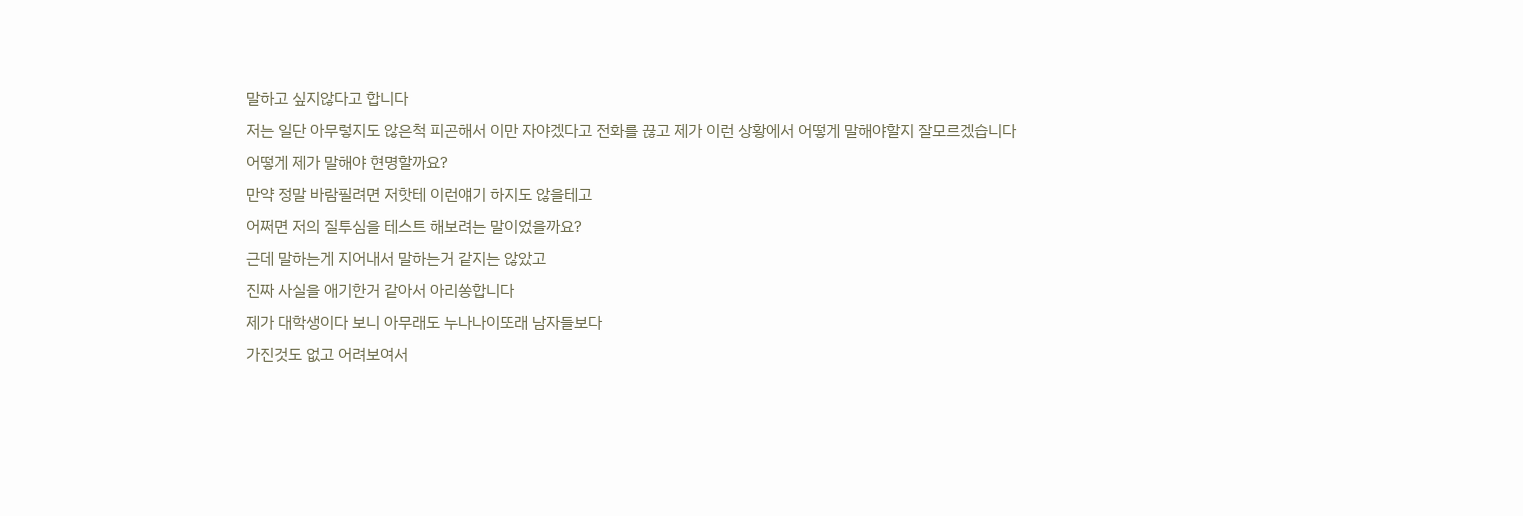말하고 싶지않다고 합니다
저는 일단 아무렇지도 않은척 피곤해서 이만 자야겠다고 전화를 끊고 제가 이런 상황에서 어떻게 말해야할지 잘모르겠습니다
어떻게 제가 말해야 현명할까요?
만약 정말 바람필려면 저핫테 이런얘기 하지도 않을테고
어쩌면 저의 질투심을 테스트 해보려는 말이었을까요?
근데 말하는게 지어내서 말하는거 같지는 않았고
진짜 사실을 애기한거 같아서 아리쏭합니다
제가 대학생이다 보니 아무래도 누나나이또래 남자들보다
가진것도 없고 어려보여서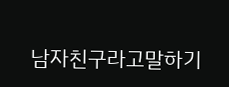남자친구라고말하기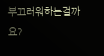부끄러워하는걸까요?